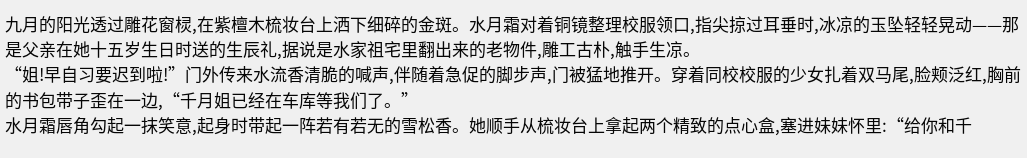九月的阳光透过雕花窗棂,在紫檀木梳妆台上洒下细碎的金斑。水月霜对着铜镜整理校服领口,指尖掠过耳垂时,冰凉的玉坠轻轻晃动——那是父亲在她十五岁生日时送的生辰礼,据说是水家祖宅里翻出来的老物件,雕工古朴,触手生凉。
“姐!早自习要迟到啦!”门外传来水流香清脆的喊声,伴随着急促的脚步声,门被猛地推开。穿着同校校服的少女扎着双马尾,脸颊泛红,胸前的书包带子歪在一边,“千月姐已经在车库等我们了。”
水月霜唇角勾起一抹笑意,起身时带起一阵若有若无的雪松香。她顺手从梳妆台上拿起两个精致的点心盒,塞进妹妹怀里:“给你和千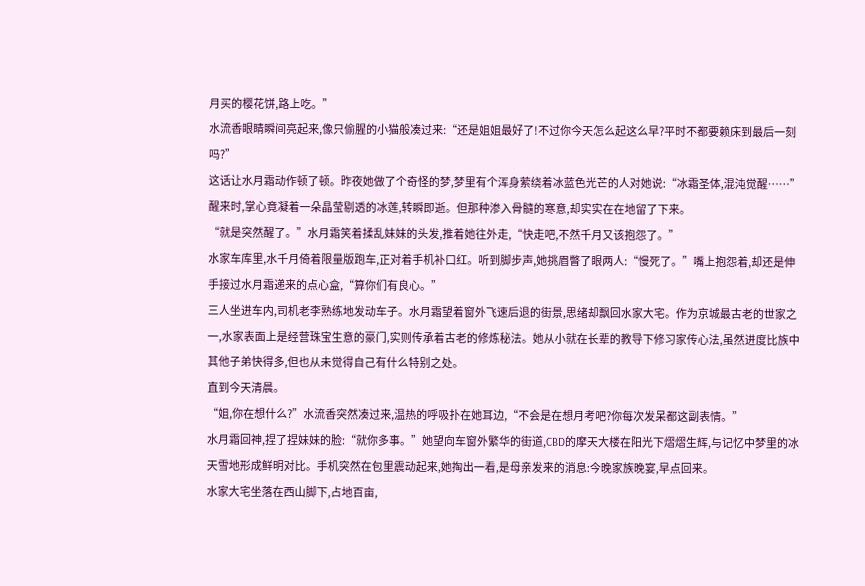月买的樱花饼,路上吃。”
水流香眼睛瞬间亮起来,像只偷腥的小猫般凑过来:“还是姐姐最好了!不过你今天怎么起这么早?平时不都要赖床到最后一刻吗?”
这话让水月霜动作顿了顿。昨夜她做了个奇怪的梦,梦里有个浑身萦绕着冰蓝色光芒的人对她说:“冰霜圣体,混沌觉醒……”醒来时,掌心竟凝着一朵晶莹剔透的冰莲,转瞬即逝。但那种渗入骨髓的寒意,却实实在在地留了下来。
“就是突然醒了。”水月霜笑着揉乱妹妹的头发,推着她往外走,“快走吧,不然千月又该抱怨了。”
水家车库里,水千月倚着限量版跑车,正对着手机补口红。听到脚步声,她挑眉瞥了眼两人:“慢死了。”嘴上抱怨着,却还是伸手接过水月霜递来的点心盒,“算你们有良心。”
三人坐进车内,司机老李熟练地发动车子。水月霜望着窗外飞速后退的街景,思绪却飘回水家大宅。作为京城最古老的世家之一,水家表面上是经营珠宝生意的豪门,实则传承着古老的修炼秘法。她从小就在长辈的教导下修习家传心法,虽然进度比族中其他子弟快得多,但也从未觉得自己有什么特别之处。
直到今天清晨。
“姐,你在想什么?”水流香突然凑过来,温热的呼吸扑在她耳边,“不会是在想月考吧?你每次发呆都这副表情。”
水月霜回神,捏了捏妹妹的脸:“就你多事。”她望向车窗外繁华的街道,CBD的摩天大楼在阳光下熠熠生辉,与记忆中梦里的冰天雪地形成鲜明对比。手机突然在包里震动起来,她掏出一看,是母亲发来的消息:今晚家族晚宴,早点回来。
水家大宅坐落在西山脚下,占地百亩,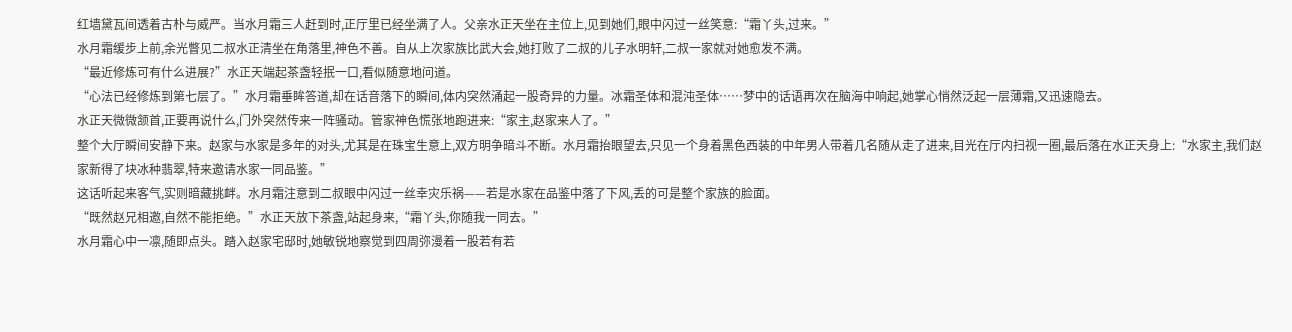红墙黛瓦间透着古朴与威严。当水月霜三人赶到时,正厅里已经坐满了人。父亲水正天坐在主位上,见到她们,眼中闪过一丝笑意:“霜丫头,过来。”
水月霜缓步上前,余光瞥见二叔水正清坐在角落里,神色不善。自从上次家族比武大会,她打败了二叔的儿子水明轩,二叔一家就对她愈发不满。
“最近修炼可有什么进展?”水正天端起茶盏轻抿一口,看似随意地问道。
“心法已经修炼到第七层了。”水月霜垂眸答道,却在话音落下的瞬间,体内突然涌起一股奇异的力量。冰霜圣体和混沌圣体……梦中的话语再次在脑海中响起,她掌心悄然泛起一层薄霜,又迅速隐去。
水正天微微颔首,正要再说什么,门外突然传来一阵骚动。管家神色慌张地跑进来:“家主,赵家来人了。”
整个大厅瞬间安静下来。赵家与水家是多年的对头,尤其是在珠宝生意上,双方明争暗斗不断。水月霜抬眼望去,只见一个身着黑色西装的中年男人带着几名随从走了进来,目光在厅内扫视一圈,最后落在水正天身上:“水家主,我们赵家新得了块冰种翡翠,特来邀请水家一同品鉴。”
这话听起来客气,实则暗藏挑衅。水月霜注意到二叔眼中闪过一丝幸灾乐祸——若是水家在品鉴中落了下风,丢的可是整个家族的脸面。
“既然赵兄相邀,自然不能拒绝。”水正天放下茶盏,站起身来,“霜丫头,你随我一同去。”
水月霜心中一凛,随即点头。踏入赵家宅邸时,她敏锐地察觉到四周弥漫着一股若有若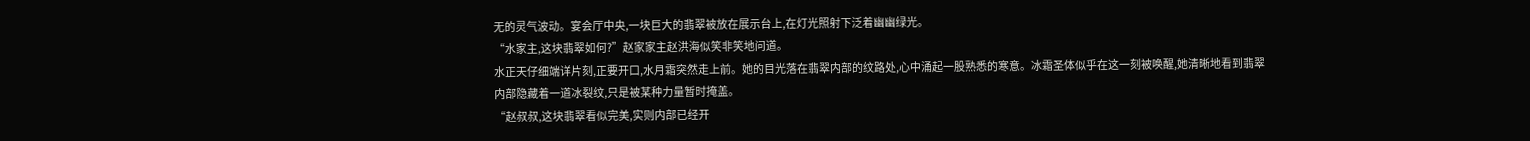无的灵气波动。宴会厅中央,一块巨大的翡翠被放在展示台上,在灯光照射下泛着幽幽绿光。
“水家主,这块翡翠如何?”赵家家主赵洪海似笑非笑地问道。
水正天仔细端详片刻,正要开口,水月霜突然走上前。她的目光落在翡翠内部的纹路处,心中涌起一股熟悉的寒意。冰霜圣体似乎在这一刻被唤醒,她清晰地看到翡翠内部隐藏着一道冰裂纹,只是被某种力量暂时掩盖。
“赵叔叔,这块翡翠看似完美,实则内部已经开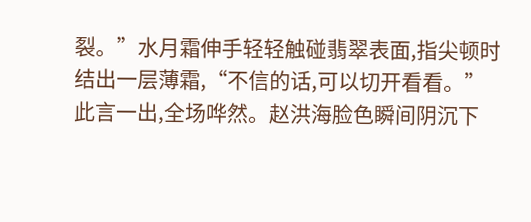裂。”水月霜伸手轻轻触碰翡翠表面,指尖顿时结出一层薄霜,“不信的话,可以切开看看。”
此言一出,全场哗然。赵洪海脸色瞬间阴沉下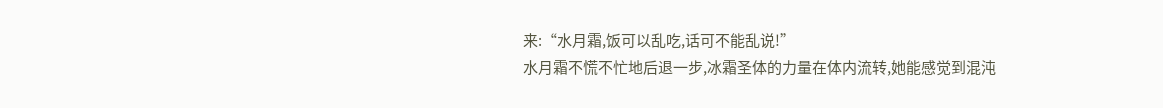来:“水月霜,饭可以乱吃,话可不能乱说!”
水月霜不慌不忙地后退一步,冰霜圣体的力量在体内流转,她能感觉到混沌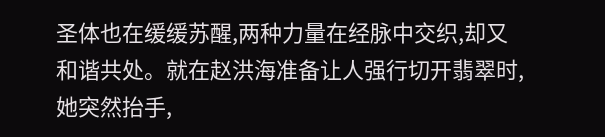圣体也在缓缓苏醒,两种力量在经脉中交织,却又和谐共处。就在赵洪海准备让人强行切开翡翠时,她突然抬手,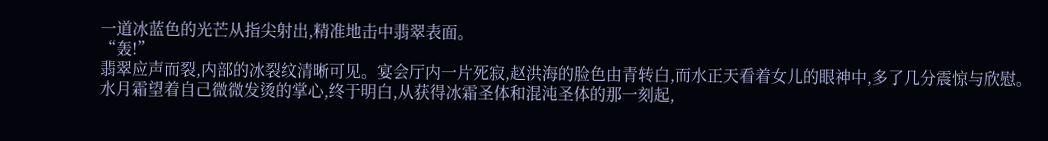一道冰蓝色的光芒从指尖射出,精准地击中翡翠表面。
“轰!”
翡翠应声而裂,内部的冰裂纹清晰可见。宴会厅内一片死寂,赵洪海的脸色由青转白,而水正天看着女儿的眼神中,多了几分震惊与欣慰。
水月霜望着自己微微发烫的掌心,终于明白,从获得冰霜圣体和混沌圣体的那一刻起,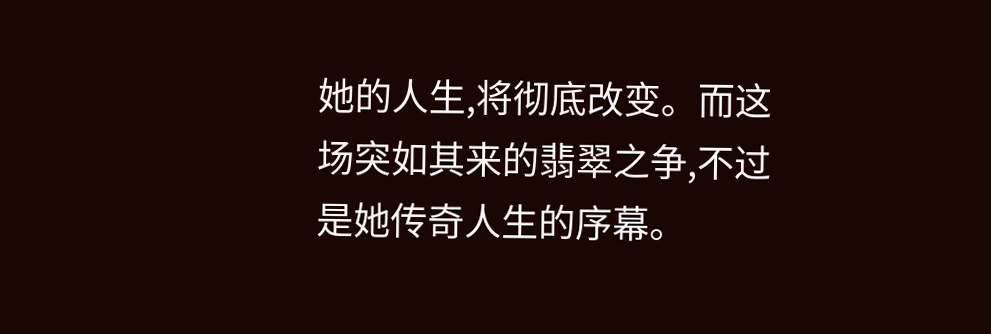她的人生,将彻底改变。而这场突如其来的翡翠之争,不过是她传奇人生的序幕。